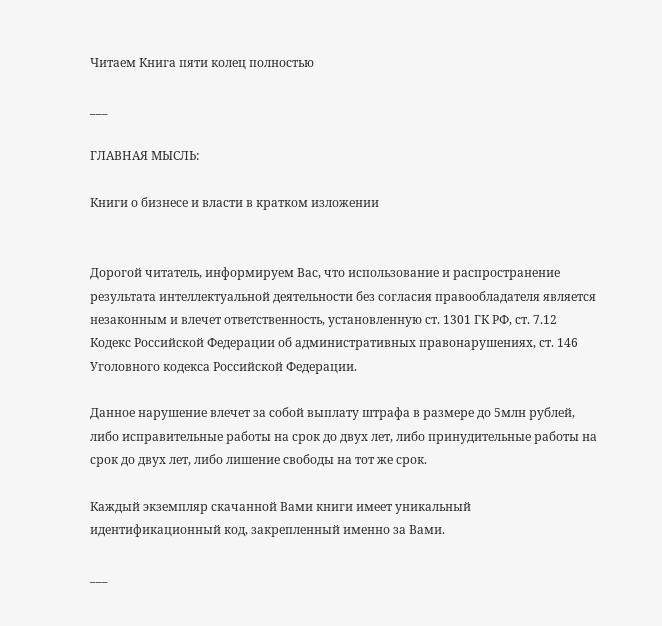Читаем Книга пяти колец полностью

___

ГЛАВНАЯ МЫСЛЬ:

Книги о бизнесе и власти в кратком изложении


Дорогой читатель, информируем Вас, что использование и распространение результата интеллектуальной деятельности без согласия правообладателя является незаконным и влечет ответственность, установленную ст. 1301 ГК РФ, ст. 7.12 Кодекс Российской Федерации об административных правонарушениях, ст. 146 Уголовного кодекса Российской Федерации.

Данное нарушение влечет за собой выплату штрафа в размере до 5млн рублей, либо исправительные работы на срок до двух лет, либо принудительные работы на срок до двух лет, либо лишение свободы на тот же срок.

Каждый экземпляр скачанной Вами книги имеет уникальный идентификационный код, закрепленный именно за Вами.

___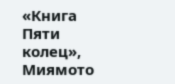«Книга Пяти колец», Миямото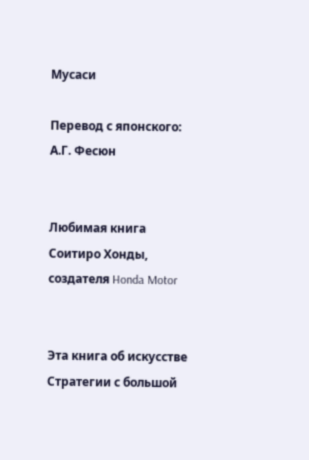Мусаси

Перевод с японского: А.Г. Фесюн


Любимая книга Соитиро Хонды, создателя Honda Motor


Эта книга об искусстве Стратегии с большой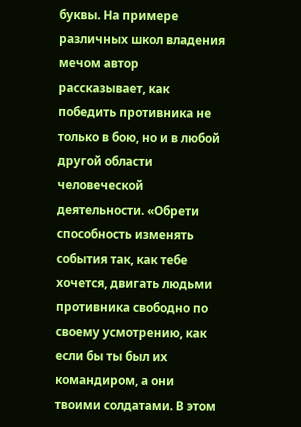буквы. На примере различных школ владения мечом автор рассказывает, как победить противника не только в бою, но и в любой другой области человеческой деятельности. «Обрети способность изменять события так, как тебе хочется, двигать людьми противника свободно по своему усмотрению, как если бы ты был их командиром, а они твоими солдатами. В этом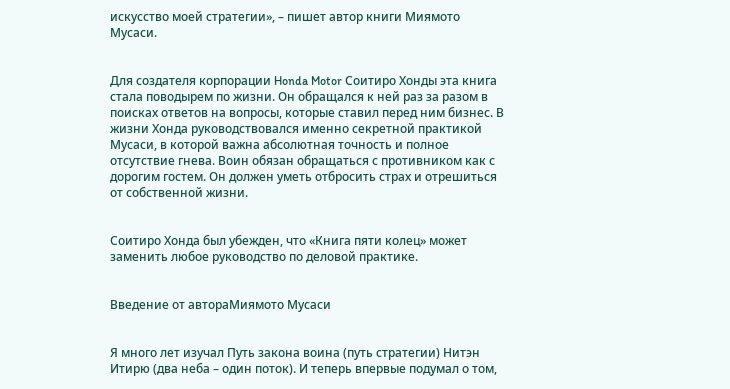искусство моей стратегии», – пишет автор книги Миямото Мусаси.


Для создателя корпорации Honda Motor Соитиро Хонды эта книга стала поводырем по жизни. Он обращался к ней раз за разом в поисках ответов на вопросы, которые ставил перед ним бизнес. В жизни Хонда руководствовался именно секретной практикой Мусаси, в которой важна абсолютная точность и полное отсутствие гнева. Воин обязан обращаться с противником как с дорогим гостем. Он должен уметь отбросить страх и отрешиться от собственной жизни.


Соитиро Хонда был убежден, что «Книга пяти колец» может заменить любое руководство по деловой практике.


Введение от автораМиямото Мусаси


Я много лет изучал Путь закона воина (путь стратегии) Нитэн Итирю (два неба – один поток). И теперь впервые подумал о том,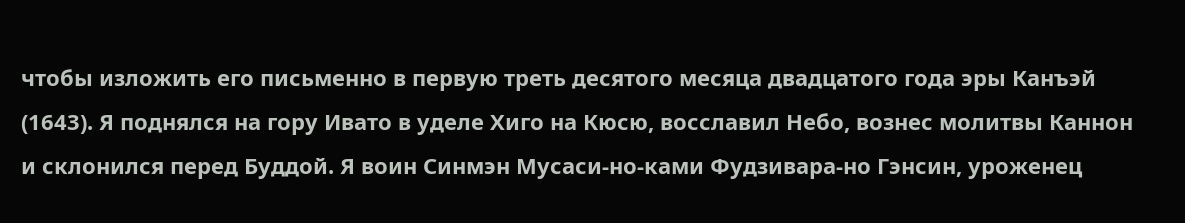чтобы изложить его письменно в первую треть десятого месяца двадцатого года эры Канъэй (1643). Я поднялся на гору Ивато в уделе Хиго на Кюсю, восславил Небо, вознес молитвы Каннон и склонился перед Буддой. Я воин Синмэн Мусаси-но-ками Фудзивара-но Гэнсин, уроженец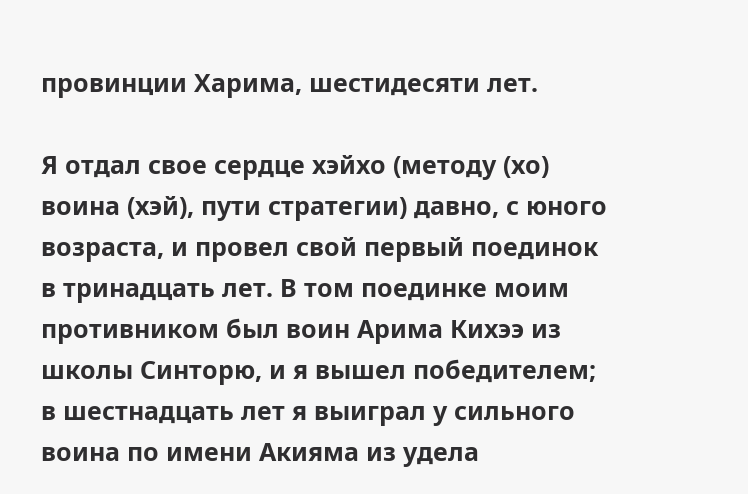провинции Харима, шестидесяти лет.

Я отдал свое сердце хэйхо (методу (хо) воина (хэй), пути стратегии) давно, с юного возраста, и провел свой первый поединок в тринадцать лет. В том поединке моим противником был воин Арима Кихээ из школы Синторю, и я вышел победителем; в шестнадцать лет я выиграл у сильного воина по имени Акияма из удела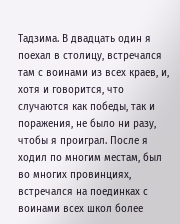Тадзима. В двадцать один я поехал в столицу, встречался там с воинами из всех краев, и, хотя и говорится, что случаются как победы, так и поражения, не было ни разу, чтобы я проиграл. После я ходил по многим местам, был во многих провинциях, встречался на поединках с воинами всех школ более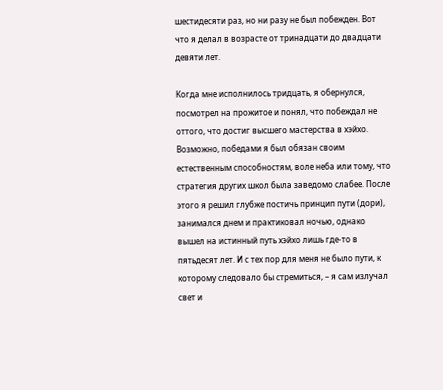шестидесяти раз, но ни разу не был побежден. Вот что я делал в возрасте от тринадцати до двадцати девяти лет.

Когда мне исполнилось тридцать, я обернулся, посмотрел на прожитое и понял, что побеждал не оттого, что достиг высшего мастерства в хэйхо. Возможно, победами я был обязан своим естественным способностям, воле неба или тому, что стратегия других школ была заведомо слабее. После этого я решил глубже постичь принцип пути (дори), занимался днем и практиковал ночью, однако вышел на истинный путь хэйхо лишь где-то в пятьдесят лет. И с тех пор для меня не было пути, к которому следовало бы стремиться, – я сам излучал свет и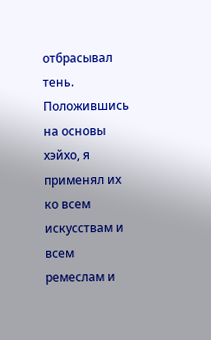отбрасывал тень. Положившись на основы хэйхо, я применял их ко всем искусствам и всем ремеслам и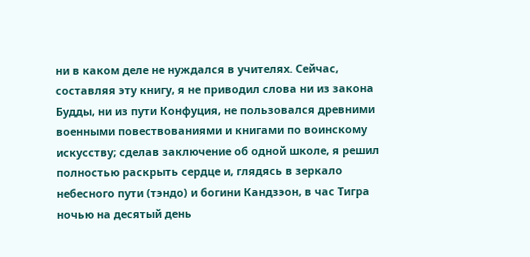ни в каком деле не нуждался в учителях. Сейчас, составляя эту книгу, я не приводил слова ни из закона Будды, ни из пути Конфуция, не пользовался древними военными повествованиями и книгами по воинскому искусству; сделав заключение об одной школе, я решил полностью раскрыть сердце и, глядясь в зеркало небесного пути (тэндо) и богини Кандзэон, в час Тигра ночью на десятый день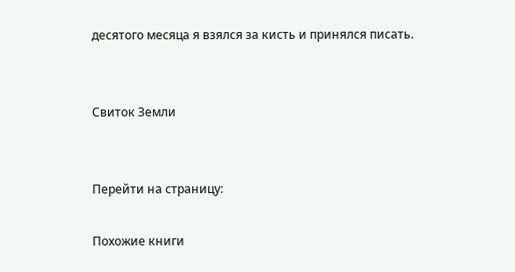десятого месяца я взялся за кисть и принялся писать.


Свиток Земли


Перейти на страницу:

Похожие книги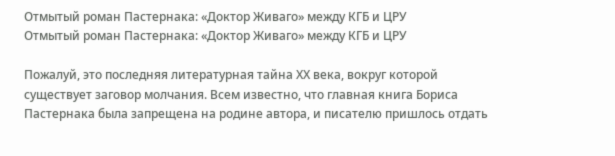Отмытый роман Пастернака: «Доктор Живаго» между КГБ и ЦРУ
Отмытый роман Пастернака: «Доктор Живаго» между КГБ и ЦРУ

Пожалуй, это последняя литературная тайна ХХ века, вокруг которой существует заговор молчания. Всем известно, что главная книга Бориса Пастернака была запрещена на родине автора, и писателю пришлось отдать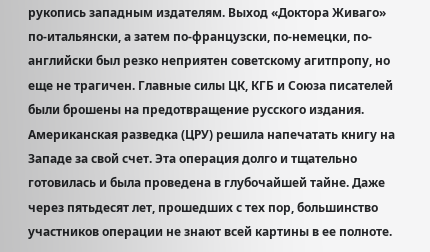рукопись западным издателям. Выход «Доктора Живаго» по-итальянски, а затем по-французски, по-немецки, по-английски был резко неприятен советскому агитпропу, но еще не трагичен. Главные силы ЦК, КГБ и Союза писателей были брошены на предотвращение русского издания. Американская разведка (ЦРУ) решила напечатать книгу на Западе за свой счет. Эта операция долго и тщательно готовилась и была проведена в глубочайшей тайне. Даже через пятьдесят лет, прошедших с тех пор, большинство участников операции не знают всей картины в ее полноте.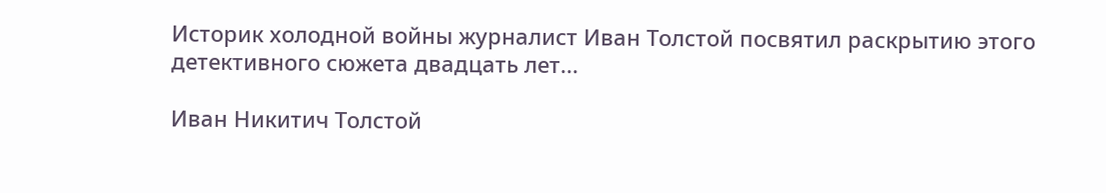Историк холодной войны журналист Иван Толстой посвятил раскрытию этого детективного сюжета двадцать лет...

Иван Никитич Толстой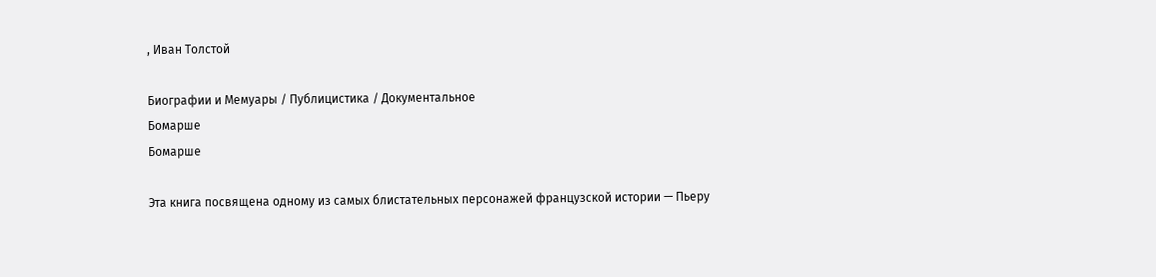, Иван Толстой

Биографии и Мемуары / Публицистика / Документальное
Бомарше
Бомарше

Эта книга посвящена одному из самых блистательных персонажей французской истории — Пьеру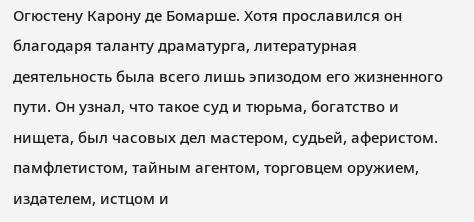Огюстену Карону де Бомарше. Хотя прославился он благодаря таланту драматурга, литературная деятельность была всего лишь эпизодом его жизненного пути. Он узнал, что такое суд и тюрьма, богатство и нищета, был часовых дел мастером, судьей, аферистом. памфлетистом, тайным агентом, торговцем оружием, издателем, истцом и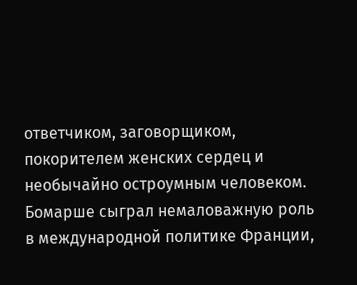ответчиком, заговорщиком, покорителем женских сердец и необычайно остроумным человеком. Бомарше сыграл немаловажную роль в международной политике Франции,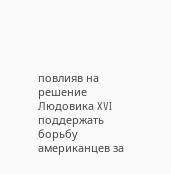повлияв на решение Людовика XVI поддержать борьбу американцев за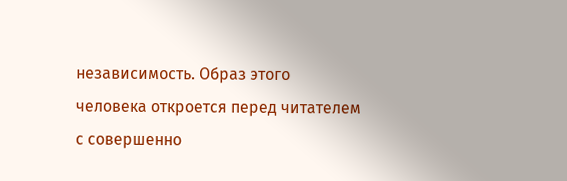независимость. Образ этого человека откроется перед читателем с совершенно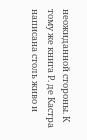неожиданной стороны. К тому же книга Р. де Кастра написана столь живо и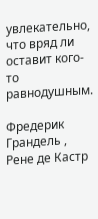увлекательно, что вряд ли оставит кого-то равнодушным.

Фредерик Грандель , Рене де Кастр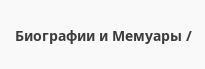Биографии и Мемуары /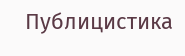Публицистика